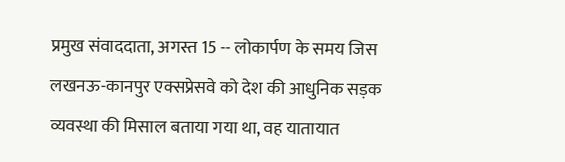प्रमुख संवाददाता, अगस्त 15 -- लोकार्पण के समय जिस लखनऊ-कानपुर एक्सप्रेसवे को देश की आधुनिक सड़क व्यवस्था की मिसाल बताया गया था, वह यातायात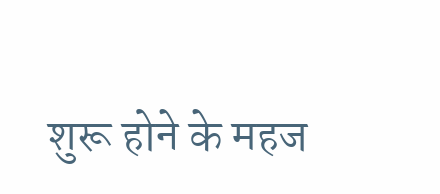शुरू होने के महज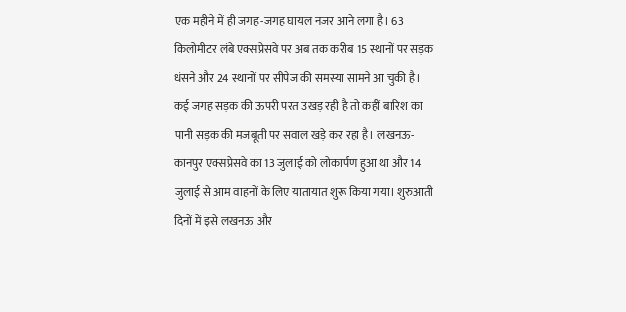एक महीने में ही जगह-जगह घायल नजर आने लगा है। 63 किलोमीटर लंबे एक्सप्रेसवे पर अब तक करीब 15 स्थानों पर सड़क धंसने और 24 स्थानों पर सीपेज की समस्या सामने आ चुकी है। कई जगह सड़क की ऊपरी परत उखड़ रही है तो कहीं बारिश का पानी सड़क की मजबूती पर सवाल खड़े कर रहा है। लखनऊ-कानपुर एक्सप्रेसवे का 13 जुलाई को लोकार्पण हुआ था और 14 जुलाई से आम वाहनों के लिए यातायात शुरू किया गया। शुरुआती दिनों में इसे लखनऊ और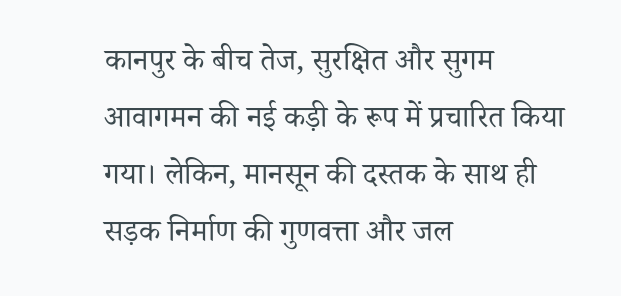कानपुर के बीच तेज, सुरक्षित और सुगम आवागमन की नई कड़ी के रूप में प्रचारित किया गया। लेकिन, मानसून की दस्तक के साथ ही सड़क निर्माण की गुणवत्ता और जल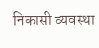निकासी व्यवस्था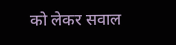को लेकर सवाल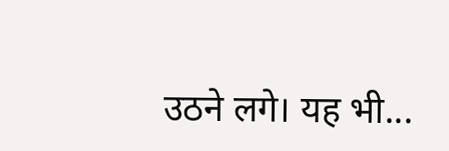उठने लगे। यह भी...